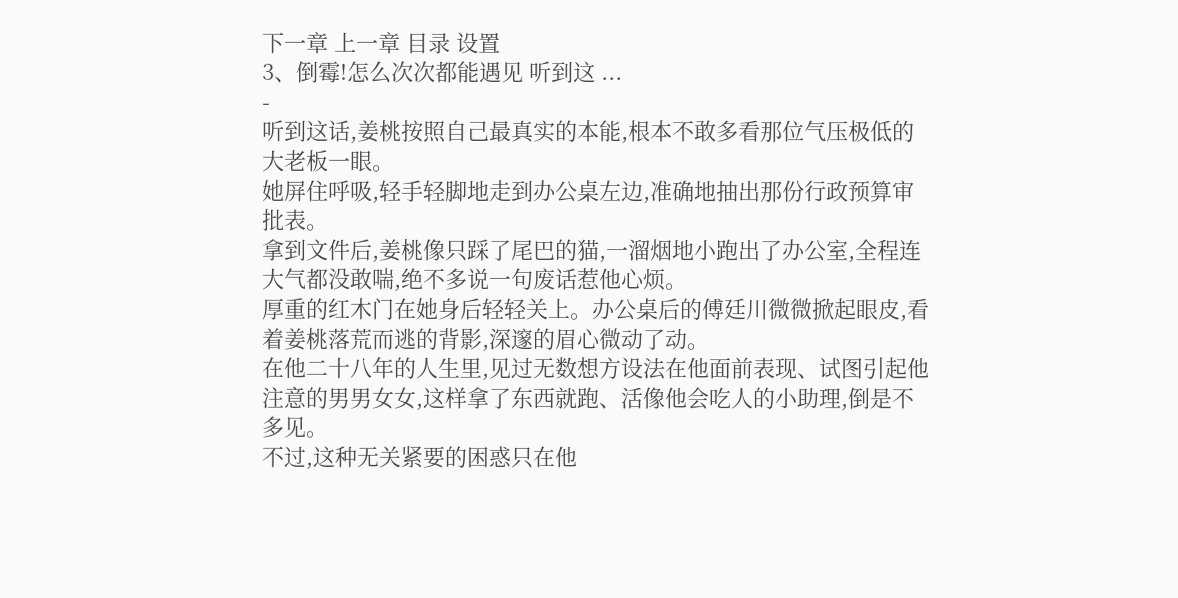下一章 上一章 目录 设置
3、倒霉!怎么次次都能遇见 听到这 ...
-
听到这话,姜桃按照自己最真实的本能,根本不敢多看那位气压极低的大老板一眼。
她屏住呼吸,轻手轻脚地走到办公桌左边,准确地抽出那份行政预算审批表。
拿到文件后,姜桃像只踩了尾巴的猫,一溜烟地小跑出了办公室,全程连大气都没敢喘,绝不多说一句废话惹他心烦。
厚重的红木门在她身后轻轻关上。办公桌后的傅廷川微微掀起眼皮,看着姜桃落荒而逃的背影,深邃的眉心微动了动。
在他二十八年的人生里,见过无数想方设法在他面前表现、试图引起他注意的男男女女,这样拿了东西就跑、活像他会吃人的小助理,倒是不多见。
不过,这种无关紧要的困惑只在他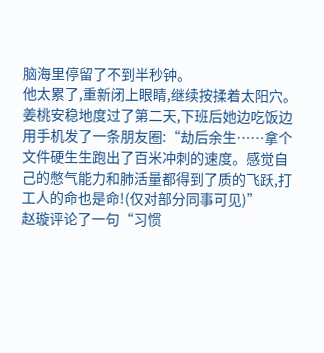脑海里停留了不到半秒钟。
他太累了,重新闭上眼睛,继续按揉着太阳穴。
姜桃安稳地度过了第二天,下班后她边吃饭边用手机发了一条朋友圈:“劫后余生……拿个文件硬生生跑出了百米冲刺的速度。感觉自己的憋气能力和肺活量都得到了质的飞跃,打工人的命也是命!(仅对部分同事可见)”
赵璇评论了一句“习惯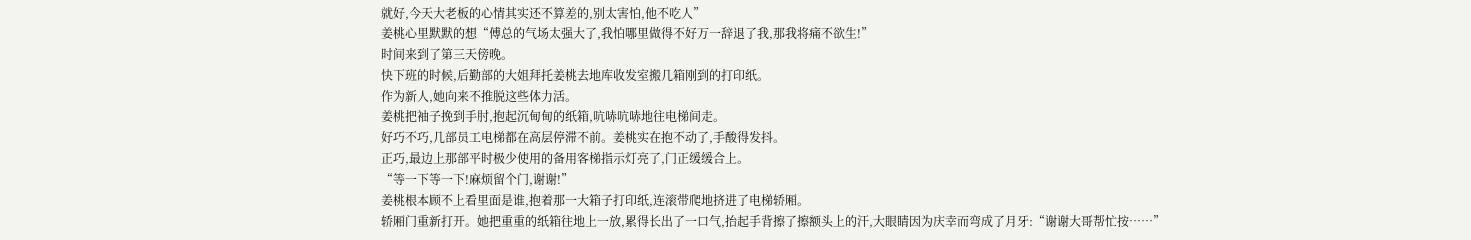就好,今天大老板的心情其实还不算差的,别太害怕,他不吃人”
姜桃心里默默的想“傅总的气场太强大了,我怕哪里做得不好万一辞退了我,那我将痛不欲生!”
时间来到了第三天傍晚。
快下班的时候,后勤部的大姐拜托姜桃去地库收发室搬几箱刚到的打印纸。
作为新人,她向来不推脱这些体力活。
姜桃把袖子挽到手肘,抱起沉甸甸的纸箱,吭哧吭哧地往电梯间走。
好巧不巧,几部员工电梯都在高层停滞不前。姜桃实在抱不动了,手酸得发抖。
正巧,最边上那部平时极少使用的备用客梯指示灯亮了,门正缓缓合上。
“等一下等一下!麻烦留个门,谢谢!”
姜桃根本顾不上看里面是谁,抱着那一大箱子打印纸,连滚带爬地挤进了电梯轿厢。
轿厢门重新打开。她把重重的纸箱往地上一放,累得长出了一口气,抬起手背擦了擦额头上的汗,大眼睛因为庆幸而弯成了月牙:“谢谢大哥帮忙按……”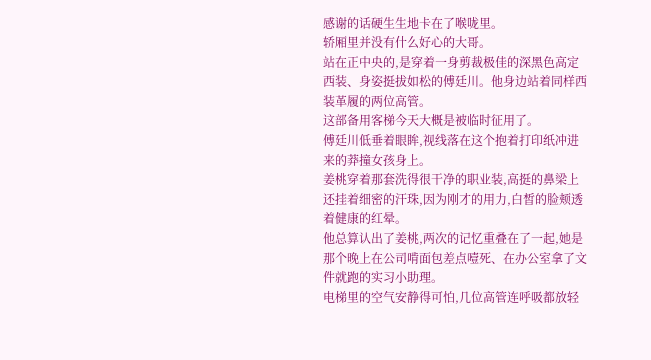感谢的话硬生生地卡在了喉咙里。
轿厢里并没有什么好心的大哥。
站在正中央的,是穿着一身剪裁极佳的深黑色高定西装、身姿挺拔如松的傅廷川。他身边站着同样西装革履的两位高管。
这部备用客梯今天大概是被临时征用了。
傅廷川低垂着眼眸,视线落在这个抱着打印纸冲进来的莽撞女孩身上。
姜桃穿着那套洗得很干净的职业装,高挺的鼻梁上还挂着细密的汗珠,因为刚才的用力,白皙的脸颊透着健康的红晕。
他总算认出了姜桃,两次的记忆重叠在了一起,她是那个晚上在公司啃面包差点噎死、在办公室拿了文件就跑的实习小助理。
电梯里的空气安静得可怕,几位高管连呼吸都放轻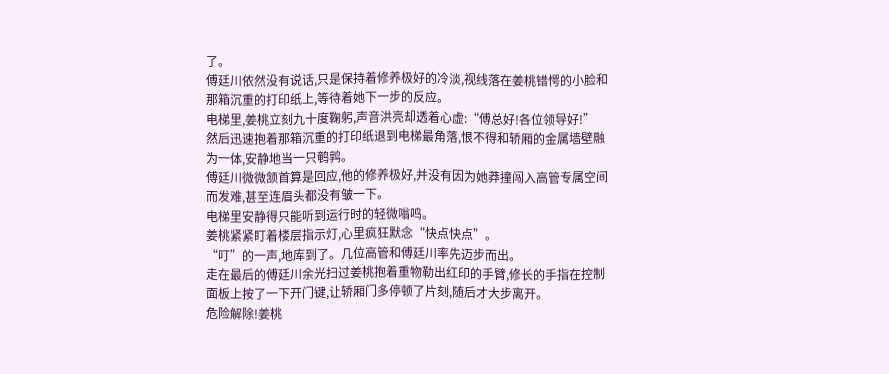了。
傅廷川依然没有说话,只是保持着修养极好的冷淡,视线落在姜桃错愕的小脸和那箱沉重的打印纸上,等待着她下一步的反应。
电梯里,姜桃立刻九十度鞠躬,声音洪亮却透着心虚:“傅总好!各位领导好!”
然后迅速抱着那箱沉重的打印纸退到电梯最角落,恨不得和轿厢的金属墙壁融为一体,安静地当一只鹌鹑。
傅廷川微微颔首算是回应,他的修养极好,并没有因为她莽撞闯入高管专属空间而发难,甚至连眉头都没有皱一下。
电梯里安静得只能听到运行时的轻微嗡鸣。
姜桃紧紧盯着楼层指示灯,心里疯狂默念“快点快点”。
“叮”的一声,地库到了。几位高管和傅廷川率先迈步而出。
走在最后的傅廷川余光扫过姜桃抱着重物勒出红印的手臂,修长的手指在控制面板上按了一下开门键,让轿厢门多停顿了片刻,随后才大步离开。
危险解除!姜桃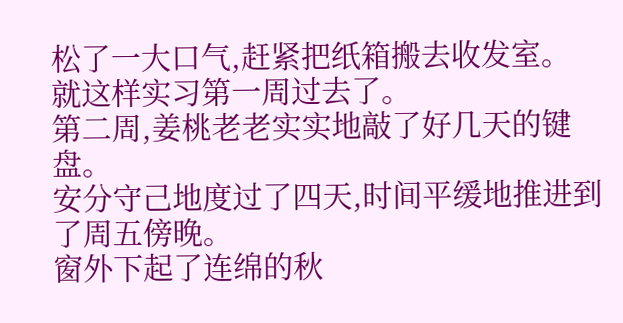松了一大口气,赶紧把纸箱搬去收发室。
就这样实习第一周过去了。
第二周,姜桃老老实实地敲了好几天的键盘。
安分守己地度过了四天,时间平缓地推进到了周五傍晚。
窗外下起了连绵的秋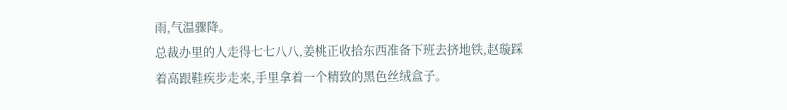雨,气温骤降。
总裁办里的人走得七七八八,姜桃正收拾东西准备下班去挤地铁,赵璇踩着高跟鞋疾步走来,手里拿着一个精致的黑色丝绒盒子。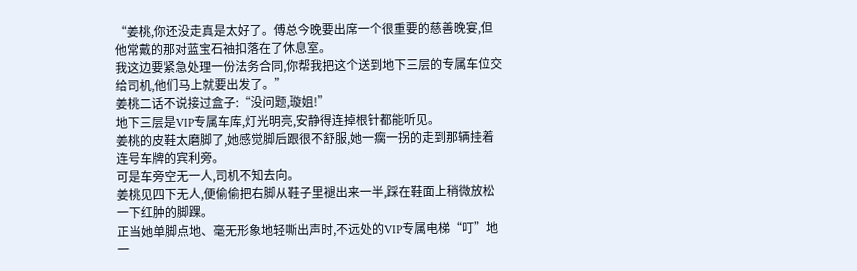“姜桃,你还没走真是太好了。傅总今晚要出席一个很重要的慈善晚宴,但他常戴的那对蓝宝石袖扣落在了休息室。
我这边要紧急处理一份法务合同,你帮我把这个送到地下三层的专属车位交给司机,他们马上就要出发了。”
姜桃二话不说接过盒子:“没问题,璇姐!”
地下三层是VIP专属车库,灯光明亮,安静得连掉根针都能听见。
姜桃的皮鞋太磨脚了,她感觉脚后跟很不舒服,她一瘸一拐的走到那辆挂着连号车牌的宾利旁。
可是车旁空无一人,司机不知去向。
姜桃见四下无人,便偷偷把右脚从鞋子里褪出来一半,踩在鞋面上稍微放松一下红肿的脚踝。
正当她单脚点地、毫无形象地轻嘶出声时,不远处的VIP专属电梯“叮”地一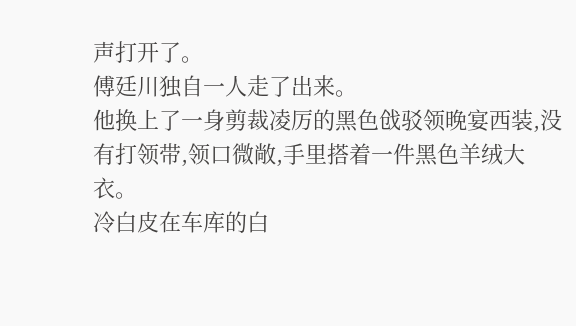声打开了。
傅廷川独自一人走了出来。
他换上了一身剪裁凌厉的黑色戗驳领晚宴西装,没有打领带,领口微敞,手里搭着一件黑色羊绒大衣。
冷白皮在车库的白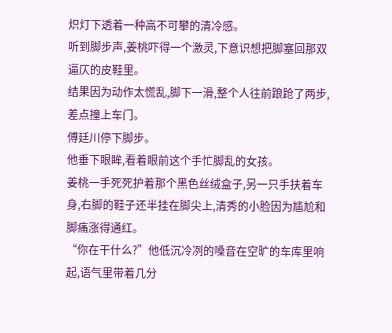炽灯下透着一种高不可攀的清冷感。
听到脚步声,姜桃吓得一个激灵,下意识想把脚塞回那双逼仄的皮鞋里。
结果因为动作太慌乱,脚下一滑,整个人往前踉跄了两步,差点撞上车门。
傅廷川停下脚步。
他垂下眼眸,看着眼前这个手忙脚乱的女孩。
姜桃一手死死护着那个黑色丝绒盒子,另一只手扶着车身,右脚的鞋子还半挂在脚尖上,清秀的小脸因为尴尬和脚痛涨得通红。
“你在干什么?”他低沉冷冽的嗓音在空旷的车库里响起,语气里带着几分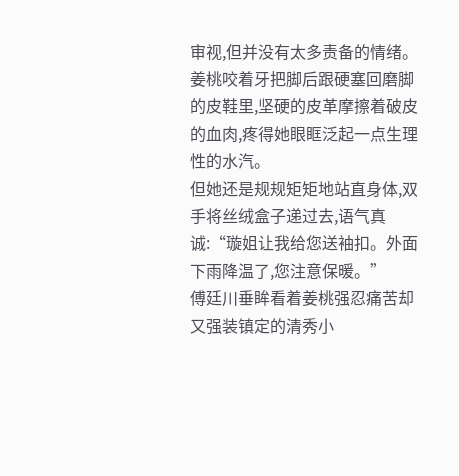审视,但并没有太多责备的情绪。
姜桃咬着牙把脚后跟硬塞回磨脚的皮鞋里,坚硬的皮革摩擦着破皮的血肉,疼得她眼眶泛起一点生理性的水汽。
但她还是规规矩矩地站直身体,双手将丝绒盒子递过去,语气真诚:“璇姐让我给您送袖扣。外面下雨降温了,您注意保暖。”
傅廷川垂眸看着姜桃强忍痛苦却又强装镇定的清秀小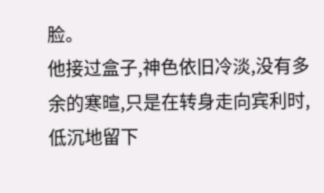脸。
他接过盒子,神色依旧冷淡,没有多余的寒暄,只是在转身走向宾利时,低沉地留下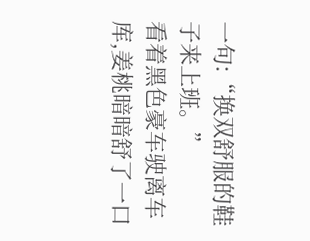一句:“换双舒服的鞋子来上班。”
看着黑色豪车驶离车库,姜桃暗暗舒了一口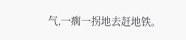气,一瘸一拐地去赶地铁。